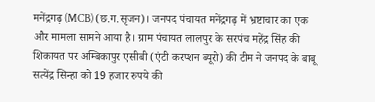मनेंद्रगढ़ (MCB) (छ.ग.सृजन)। जनपद पंचायत मनेंद्रगढ़ में भ्रष्टाचार का एक और मामला सामने आया है। ग्राम पंचायत लालपुर के सरपंच महेंद्र सिंह की शिकायत पर अम्बिकापुर एसीबी (एंटी करप्शन ब्यूरो) की टीम ने जनपद के बाबू सत्येंद्र सिन्हा को 19 हजार रुपये की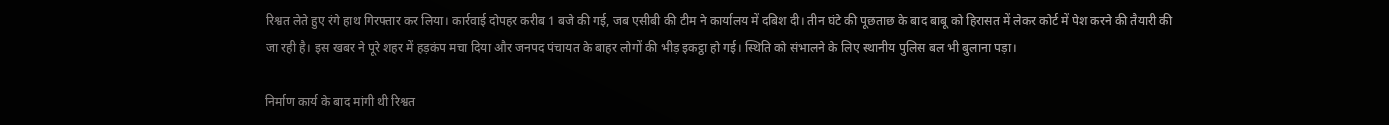रिश्वत लेते हुए रंगे हाथ गिरफ्तार कर लिया। कार्रवाई दोपहर करीब 1 बजे की गई, जब एसीबी की टीम ने कार्यालय में दबिश दी। तीन घंटे की पूछताछ के बाद बाबू को हिरासत में लेकर कोर्ट में पेश करने की तैयारी की जा रही है। इस खबर ने पूरे शहर में हड़कंप मचा दिया और जनपद पंचायत के बाहर लोगों की भीड़ इकट्ठा हो गई। स्थिति को संभालने के लिए स्थानीय पुलिस बल भी बुलाना पड़ा।

निर्माण कार्य के बाद मांगी थी रिश्वत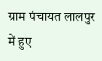ग्राम पंचायत लालपुर में हुए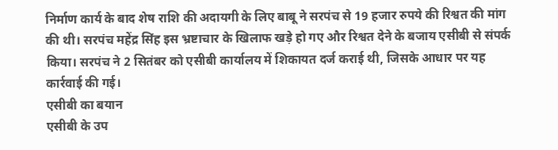निर्माण कार्य के बाद शेष राशि की अदायगी के लिए बाबू ने सरपंच से 19 हजार रुपये की रिश्वत की मांग की थी। सरपंच महेंद्र सिंह इस भ्रष्टाचार के खिलाफ खड़े हो गए और रिश्वत देने के बजाय एसीबी से संपर्क किया। सरपंच ने 2 सितंबर को एसीबी कार्यालय में शिकायत दर्ज कराई थी, जिसके आधार पर यह कार्रवाई की गई।
एसीबी का बयान
एसीबी के उप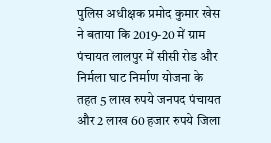पुलिस अधीक्षक प्रमोद कुमार खेस ने बताया कि 2019-20 में ग्राम पंचायत लालपुर में सीसी रोड और निर्मला घाट निर्माण योजना के तहत 5 लाख रुपये जनपद पंचायत और 2 लाख 60 हजार रुपये जिला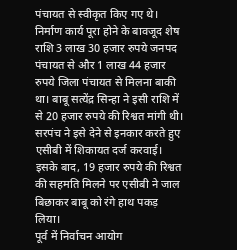पंचायत से स्वीकृत किए गए थे। निर्माण कार्य पूरा होने के बावजूद शेष राशि 3 लाख 30 हजार रुपये जनपद पंचायत से और 1 लाख 44 हजार रुपये जिला पंचायत से मिलना बाकी था। बाबू सत्येंद्र सिन्हा ने इसी राशि में से 20 हजार रुपये की रिश्वत मांगी थी। सरपंच ने इसे देने से इनकार करते हुए एसीबी में शिकायत दर्ज करवाई। इसके बाद, 19 हजार रुपये की रिश्वत की सहमति मिलने पर एसीबी ने जाल बिछाकर बाबू को रंगे हाथ पकड़ लिया।
पूर्व में निर्वाचन आयोग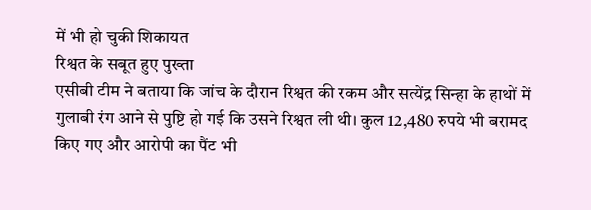में भी हो चुकी शिकायत
रिश्वत के सबूत हुए पुख्ता
एसीबी टीम ने बताया कि जांच के दौरान रिश्वत की रकम और सत्येंद्र सिन्हा के हाथों में गुलाबी रंग आने से पुष्टि हो गई कि उसने रिश्वत ली थी। कुल 12,480 रुपये भी बरामद किए गए और आरोपी का पैंट भी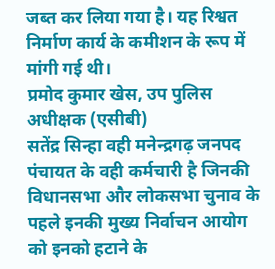जब्त कर लिया गया है। यह रिश्वत निर्माण कार्य के कमीशन के रूप में मांगी गई थी।
प्रमोद कुमार खेस, उप पुलिस अधीक्षक (एसीबी)
सतेंद्र सिन्हा वही मनेन्द्रगढ़ जनपद पंचायत के वही कर्मचारी है जिनकी विधानसभा और लोकसभा चुनाव के पहले इनकी मुख्य निर्वाचन आयोग को इनको हटाने के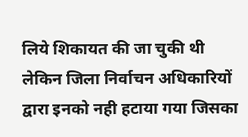लिये शिकायत की जा चुकी थी लेकिन जिला निर्वाचन अधिकारियों द्वारा इनको नही हटाया गया जिसका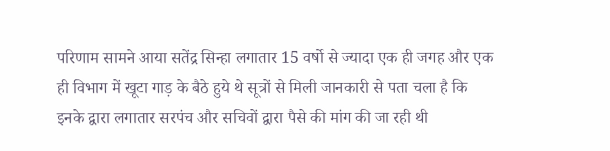परिणाम सामने आया सतेंद्र सिन्हा लगातार 15 वर्षो से ज्यादा एक ही जगह और एक ही विभाग में खूटा गाड़ के बैठे हुये थे सूत्रों से मिली जानकारी से पता चला है कि इनके द्वारा लगातार सरपंच और सचिवों द्वारा पैसे की मांग की जा रही थी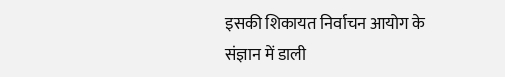इसकी शिकायत निर्वाचन आयोग के संज्ञान में डाली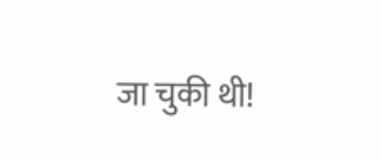जा चुकी थी!